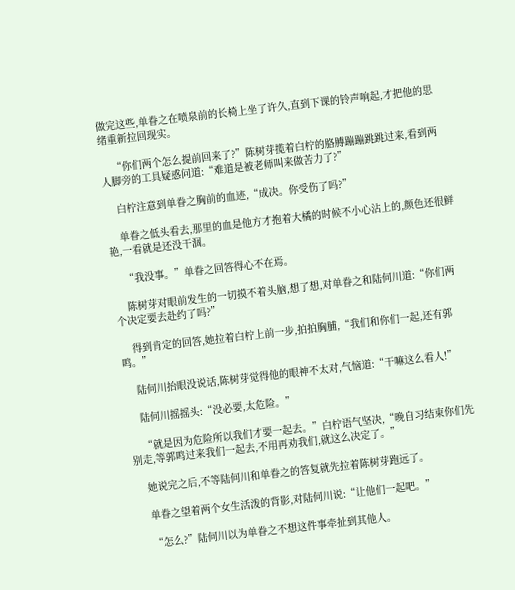做完这些,单眷之在喷泉前的长椅上坐了许久,直到下课的铃声响起,才把他的思绪重新拉回现实。

    “你们两个怎么提前回来了?”陈树芽揽着白柠的胳膊蹦蹦跳跳过来,看到两人脚旁的工具疑惑问道:“难道是被老师叫来做苦力了?”

    白柠注意到单眷之胸前的血迹,“成决。你受伤了吗?”

    单眷之低头看去,那里的血是他方才抱着大橘的时候不小心沾上的,颜色还很鲜艳,一看就是还没干涸。

    “我没事。”单眷之回答得心不在焉。

    陈树芽对眼前发生的一切摸不着头脑,想了想,对单眷之和陆何川道:“你们两个决定要去赴约了吗?”

    得到肯定的回答,她拉着白柠上前一步,拍拍胸脯,“我们和你们一起,还有郭鸣。”

    陆何川抬眼没说话,陈树芽觉得他的眼神不太对,气恼道:“干嘛这么看人!”

    陆何川摇摇头:“没必要,太危险。”

    “就是因为危险所以我们才要一起去。”白柠语气坚决,“晚自习结束你们先别走,等郭鸣过来我们一起去,不用再劝我们,就这么决定了。”

    她说完之后,不等陆何川和单眷之的答复就先拉着陈树芽跑远了。

    单眷之望着两个女生活泼的背影,对陆何川说:“让他们一起吧。”

    “怎么?”陆何川以为单眷之不想这件事牵扯到其他人。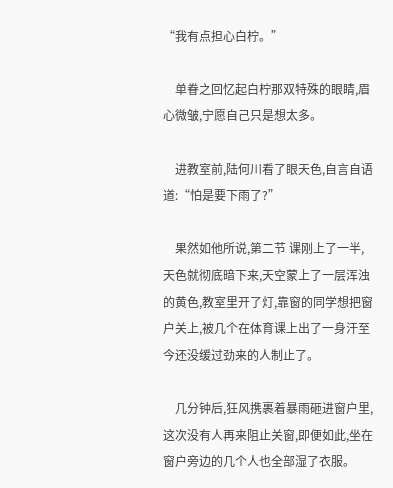“我有点担心白柠。”

    单眷之回忆起白柠那双特殊的眼睛,眉心微皱,宁愿自己只是想太多。

    进教室前,陆何川看了眼天色,自言自语道:“怕是要下雨了?”

    果然如他所说,第二节 课刚上了一半,天色就彻底暗下来,天空蒙上了一层浑浊的黄色,教室里开了灯,靠窗的同学想把窗户关上,被几个在体育课上出了一身汗至今还没缓过劲来的人制止了。

    几分钟后,狂风携裹着暴雨砸进窗户里,这次没有人再来阻止关窗,即便如此,坐在窗户旁边的几个人也全部湿了衣服。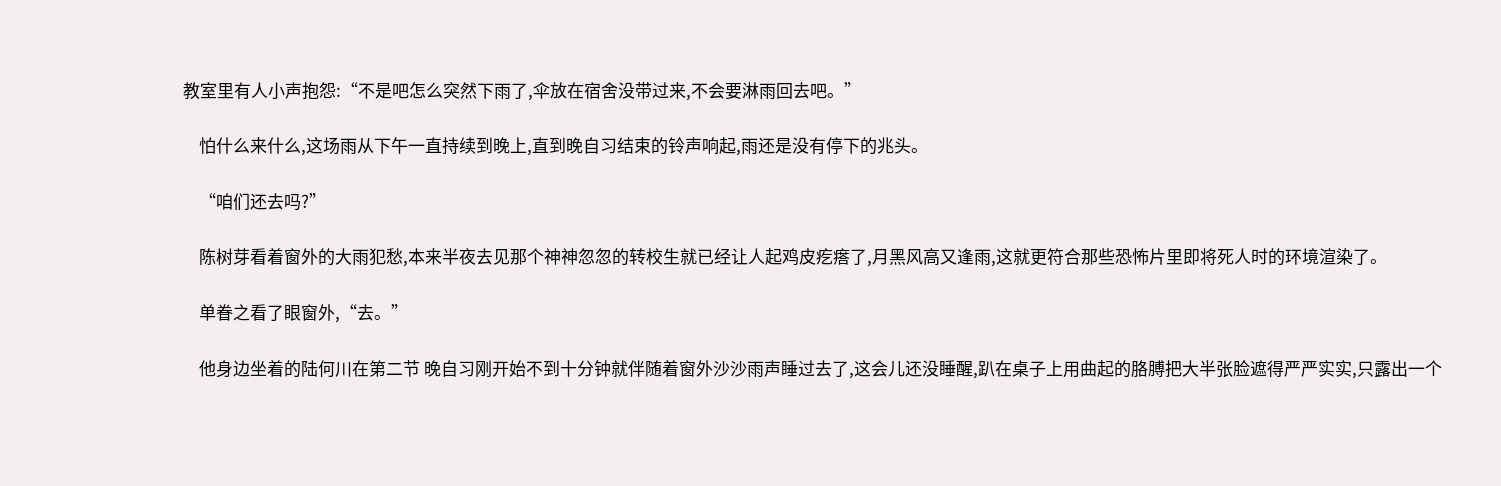教室里有人小声抱怨:“不是吧怎么突然下雨了,伞放在宿舍没带过来,不会要淋雨回去吧。”

    怕什么来什么,这场雨从下午一直持续到晚上,直到晚自习结束的铃声响起,雨还是没有停下的兆头。

    “咱们还去吗?”

    陈树芽看着窗外的大雨犯愁,本来半夜去见那个神神忽忽的转校生就已经让人起鸡皮疙瘩了,月黑风高又逢雨,这就更符合那些恐怖片里即将死人时的环境渲染了。

    单眷之看了眼窗外,“去。”

    他身边坐着的陆何川在第二节 晚自习刚开始不到十分钟就伴随着窗外沙沙雨声睡过去了,这会儿还没睡醒,趴在桌子上用曲起的胳膊把大半张脸遮得严严实实,只露出一个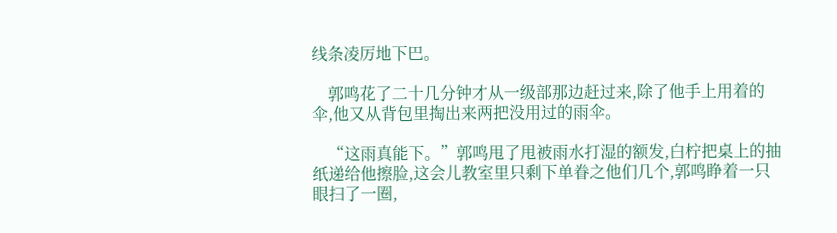线条凌厉地下巴。

    郭鸣花了二十几分钟才从一级部那边赶过来,除了他手上用着的伞,他又从背包里掏出来两把没用过的雨伞。

    “这雨真能下。”郭鸣甩了甩被雨水打湿的额发,白柠把桌上的抽纸递给他擦脸,这会儿教室里只剩下单眷之他们几个,郭鸣睁着一只眼扫了一圈,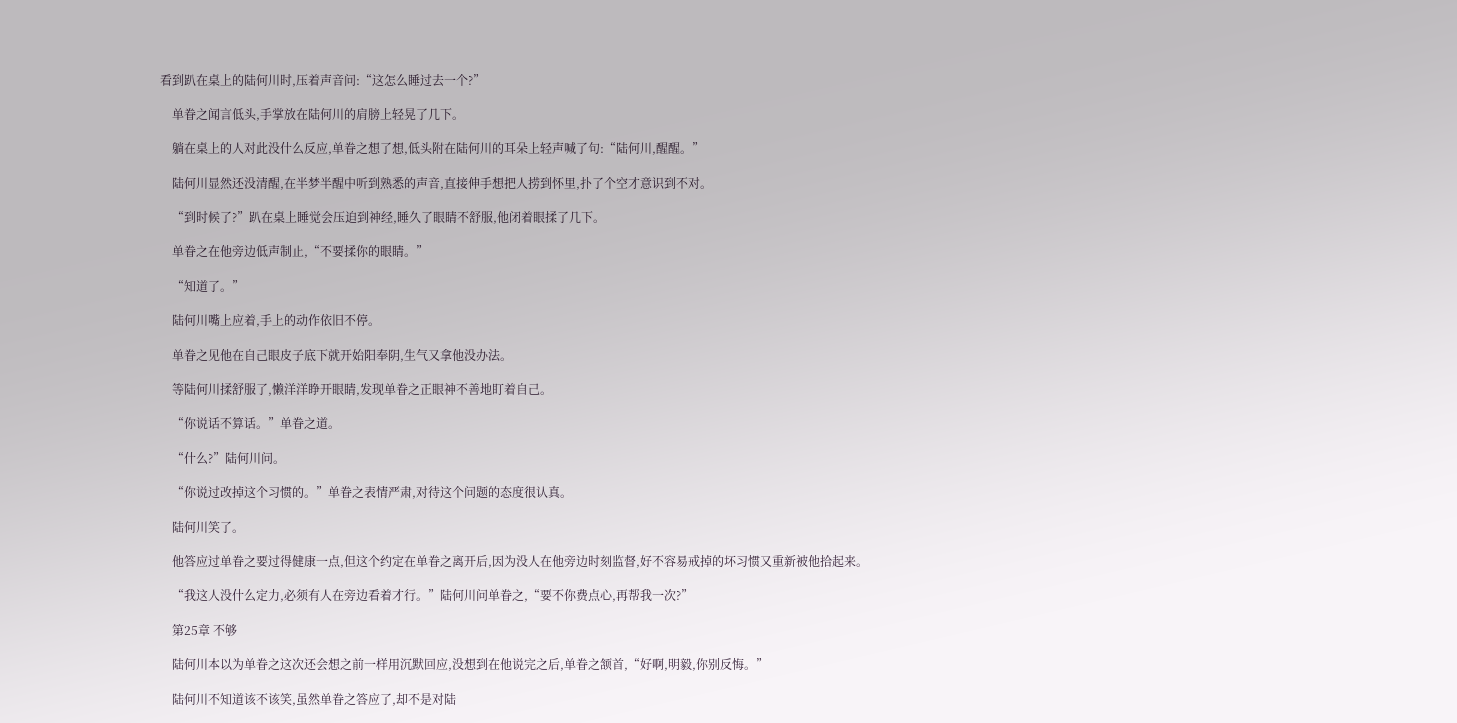看到趴在桌上的陆何川时,压着声音问:“这怎么睡过去一个?”

    单眷之闻言低头,手掌放在陆何川的肩膀上轻晃了几下。

    躺在桌上的人对此没什么反应,单眷之想了想,低头附在陆何川的耳朵上轻声喊了句:“陆何川,醒醒。”

    陆何川显然还没清醒,在半梦半醒中听到熟悉的声音,直接伸手想把人捞到怀里,扑了个空才意识到不对。

    “到时候了?”趴在桌上睡觉会压迫到神经,睡久了眼睛不舒服,他闭着眼揉了几下。

    单眷之在他旁边低声制止,“不要揉你的眼睛。”

    “知道了。”

    陆何川嘴上应着,手上的动作依旧不停。

    单眷之见他在自己眼皮子底下就开始阳奉阴,生气又拿他没办法。

    等陆何川揉舒服了,懒洋洋睁开眼睛,发现单眷之正眼神不善地盯着自己。

    “你说话不算话。”单眷之道。

    “什么?”陆何川问。

    “你说过改掉这个习惯的。”单眷之表情严肃,对待这个问题的态度很认真。

    陆何川笑了。

    他答应过单眷之要过得健康一点,但这个约定在单眷之离开后,因为没人在他旁边时刻监督,好不容易戒掉的坏习惯又重新被他拾起来。

    “我这人没什么定力,必须有人在旁边看着才行。”陆何川问单眷之,“要不你费点心,再帮我一次?”

    第25章 不够

    陆何川本以为单眷之这次还会想之前一样用沉默回应,没想到在他说完之后,单眷之颔首,“好啊,明毅,你别反悔。”

    陆何川不知道该不该笑,虽然单眷之答应了,却不是对陆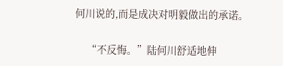何川说的,而是成决对明毅做出的承诺。

    “不反悔。”陆何川舒适地伸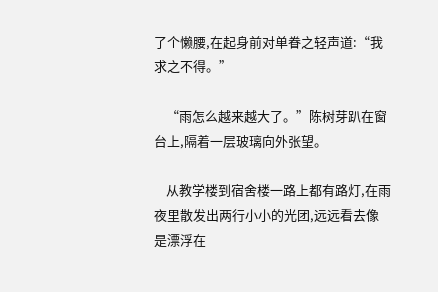了个懒腰,在起身前对单眷之轻声道:“我求之不得。”

    “雨怎么越来越大了。”陈树芽趴在窗台上,隔着一层玻璃向外张望。

    从教学楼到宿舍楼一路上都有路灯,在雨夜里散发出两行小小的光团,远远看去像是漂浮在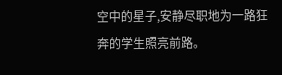空中的星子,安静尽职地为一路狂奔的学生照亮前路。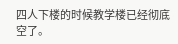四人下楼的时候教学楼已经彻底空了。